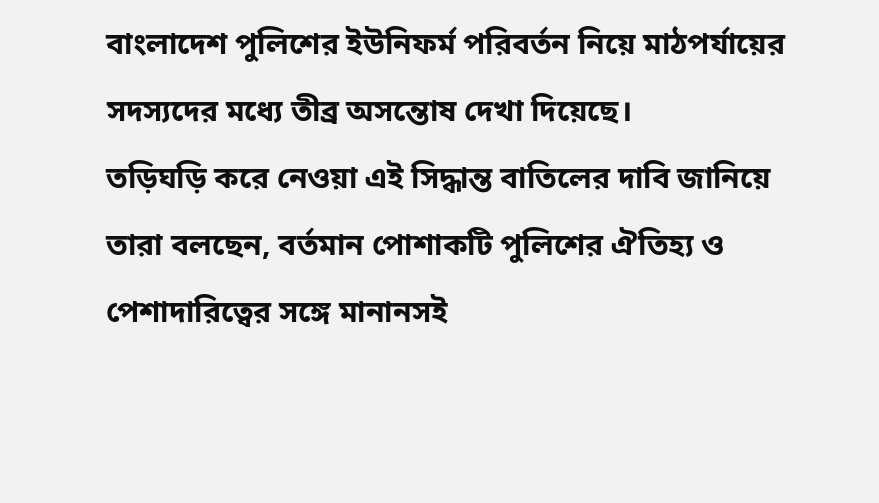বাংলাদেশ পুলিশের ইউনিফর্ম পরিবর্তন নিয়ে মাঠপর্যায়ের সদস্যদের মধ্যে তীব্র অসন্তোষ দেখা দিয়েছে।
তড়িঘড়ি করে নেওয়া এই সিদ্ধান্ত বাতিলের দাবি জানিয়ে তারা বলছেন, বর্তমান পোশাকটি পুলিশের ঐতিহ্য ও পেশাদারিত্বের সঙ্গে মানানসই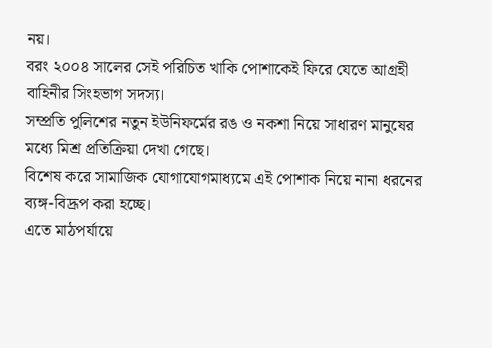নয়।
বরং ২০০৪ সালের সেই পরিচিত খাকি পোশাকেই ফিরে যেতে আগ্রহী বাহিনীর সিংহভাগ সদস্য।
সম্প্রতি পুলিশের নতুন ইউনিফর্মের রঙ ও নকশা নিয়ে সাধারণ মানুষের মধ্যে মিশ্র প্রতিক্রিয়া দেখা গেছে।
বিশেষ করে সামাজিক যোগাযোগমাধ্যমে এই পোশাক নিয়ে নানা ধরনের ব্যঙ্গ-বিদ্রূপ করা হচ্ছে।
এতে মাঠপর্যায়ে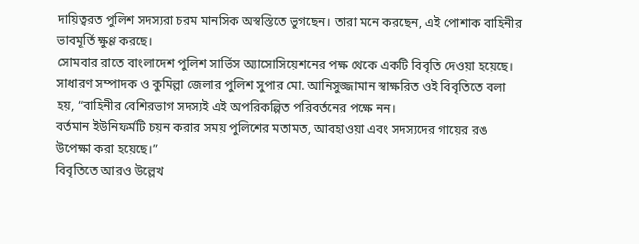দায়িত্বরত পুলিশ সদস্যরা চরম মানসিক অস্বস্তিতে ভুগছেন। তারা মনে করছেন, এই পোশাক বাহিনীর ভাবমূর্তি ক্ষুণ্ণ করছে।
সোমবার রাতে বাংলাদেশ পুলিশ সার্ভিস অ্যাসোসিয়েশনের পক্ষ থেকে একটি বিবৃতি দেওয়া হয়েছে।
সাধারণ সম্পাদক ও কুমিল্লা জেলার পুলিশ সুপার মো. আনিসুজ্জামান স্বাক্ষরিত ওই বিবৃতিতে বলা হয়, “বাহিনীর বেশিরভাগ সদস্যই এই অপরিকল্পিত পরিবর্তনের পক্ষে নন।
বর্তমান ইউনিফর্মটি চয়ন করার সময় পুলিশের মতামত, আবহাওয়া এবং সদস্যদের গায়ের রঙ উপেক্ষা করা হয়েছে।”
বিবৃতিতে আরও উল্লেখ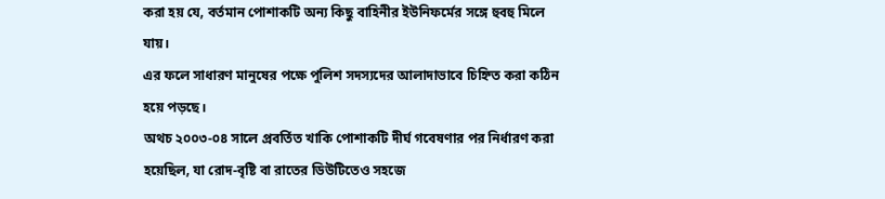করা হয় যে, বর্তমান পোশাকটি অন্য কিছু বাহিনীর ইউনিফর্মের সঙ্গে হুবহু মিলে যায়।
এর ফলে সাধারণ মানুষের পক্ষে পুলিশ সদস্যদের আলাদাভাবে চিহ্নিত করা কঠিন হয়ে পড়ছে।
অথচ ২০০৩-০৪ সালে প্রবর্তিত খাকি পোশাকটি দীর্ঘ গবেষণার পর নির্ধারণ করা হয়েছিল, যা রোদ-বৃষ্টি বা রাতের ডিউটিতেও সহজে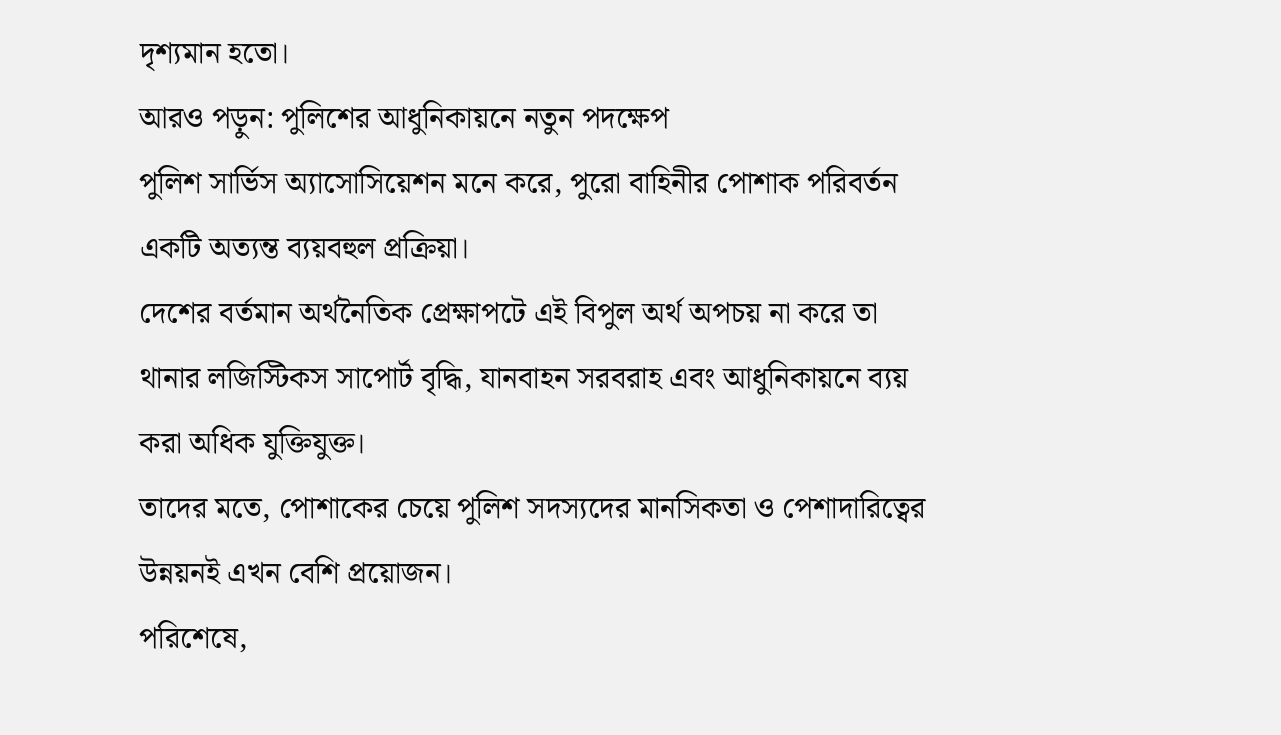দৃশ্যমান হতো।
আরও পড়ুন: পুলিশের আধুনিকায়নে নতুন পদক্ষেপ
পুলিশ সার্ভিস অ্যাসোসিয়েশন মনে করে, পুরো বাহিনীর পোশাক পরিবর্তন একটি অত্যন্ত ব্যয়বহুল প্রক্রিয়া।
দেশের বর্তমান অর্থনৈতিক প্রেক্ষাপটে এই বিপুল অর্থ অপচয় না করে তা থানার লজিস্টিকস সাপোর্ট বৃদ্ধি, যানবাহন সরবরাহ এবং আধুনিকায়নে ব্যয় করা অধিক যুক্তিযুক্ত।
তাদের মতে, পোশাকের চেয়ে পুলিশ সদস্যদের মানসিকতা ও পেশাদারিত্বের উন্নয়নই এখন বেশি প্রয়োজন।
পরিশেষে,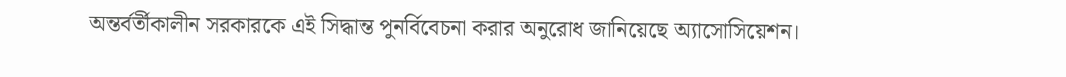অন্তর্বর্তীকালীন সরকারকে এই সিদ্ধান্ত পুনর্বিবেচনা করার অনুরোধ জানিয়েছে অ্যাসোসিয়েশন।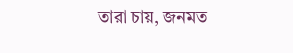তারা চায়, জনমত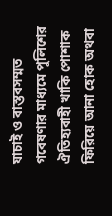যাচাই ও বাস্তবসম্মত গবেষণার মাধ্যমে পুলিশের ঐতিহ্যবাহী খাকি পোশাক ফিরিয়ে আনা হোক অথবা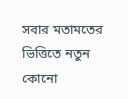সবার মতামতের ভিত্তিতে নতুন কোনো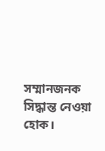সম্মানজনক সিদ্ধান্ত নেওয়া হোক।